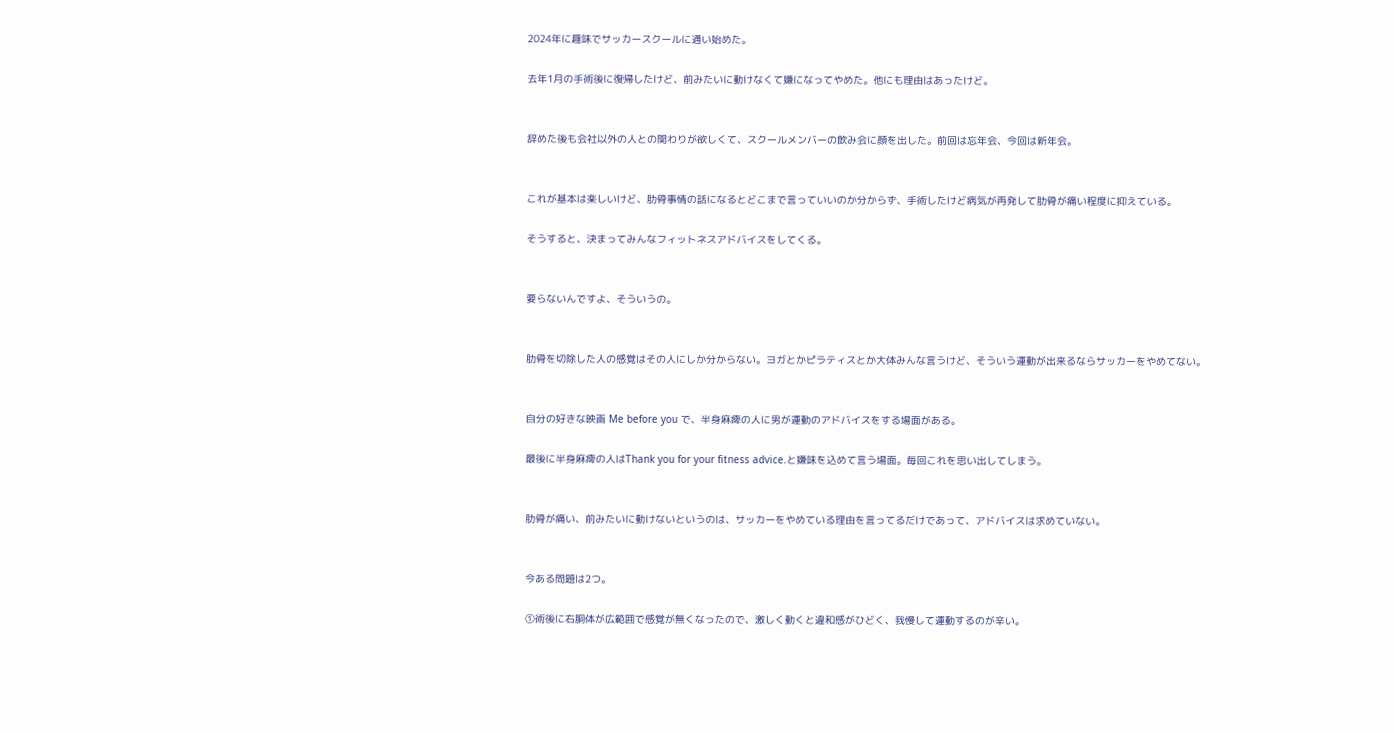2024年に趣味でサッカースクールに通い始めた。

去年1月の手術後に復帰したけど、前みたいに動けなくて嫌になってやめた。他にも理由はあったけど。


辞めた後も会社以外の人との関わりが欲しくて、スクールメンバーの飲み会に顔を出した。前回は忘年会、今回は新年会。


これが基本は楽しいけど、肋骨事情の話になるとどこまで言っていいのか分からず、手術したけど病気が再発して肋骨が痛い程度に抑えている。

そうすると、決まってみんなフィットネスアドバイスをしてくる。


要らないんですよ、そういうの。


肋骨を切除した人の感覚はその人にしか分からない。ヨガとかピラティスとか大体みんな言うけど、そういう運動が出来るならサッカーをやめてない。


自分の好きな映画 Me before you で、半身麻痺の人に男が運動のアドバイスをする場面がある。

最後に半身麻痺の人はThank you for your fitness advice.と嫌味を込めて言う場面。毎回これを思い出してしまう。


肋骨が痛い、前みたいに動けないというのは、サッカーをやめている理由を言ってるだけであって、アドバイスは求めていない。


今ある問題は2つ。

①術後に右胴体が広範囲で感覚が無くなったので、激しく動くと違和感がひどく、我慢して運動するのが辛い。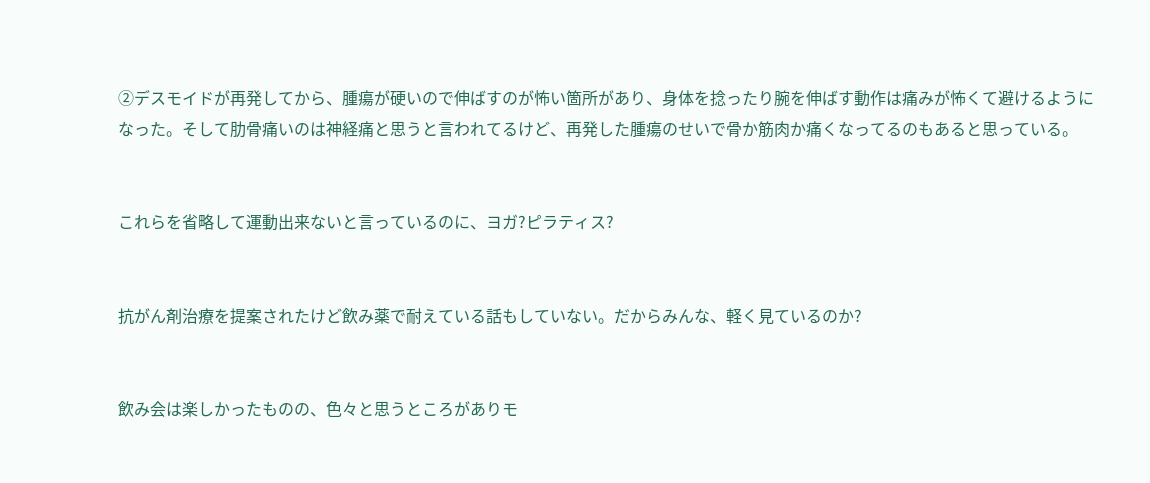②デスモイドが再発してから、腫瘍が硬いので伸ばすのが怖い箇所があり、身体を捻ったり腕を伸ばす動作は痛みが怖くて避けるようになった。そして肋骨痛いのは神経痛と思うと言われてるけど、再発した腫瘍のせいで骨か筋肉か痛くなってるのもあると思っている。


これらを省略して運動出来ないと言っているのに、ヨガ?ピラティス?


抗がん剤治療を提案されたけど飲み薬で耐えている話もしていない。だからみんな、軽く見ているのか?


飲み会は楽しかったものの、色々と思うところがありモ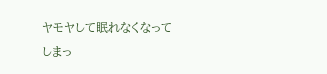ヤモヤして眠れなくなってしまっ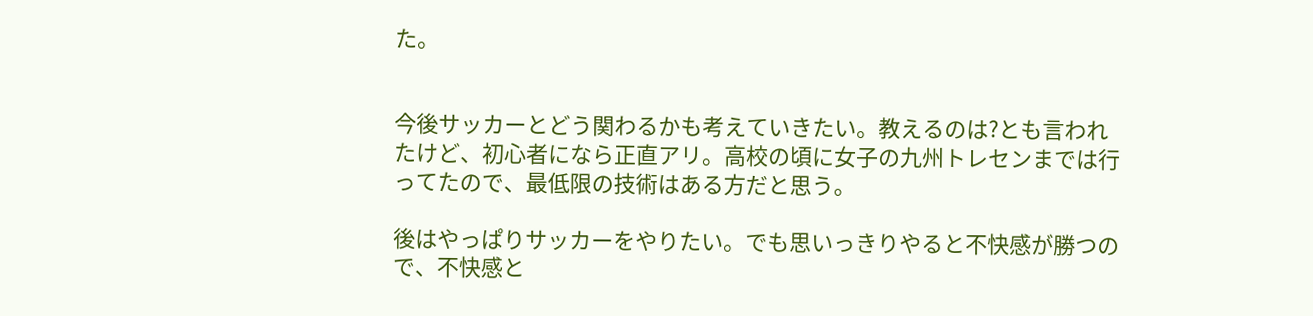た。


今後サッカーとどう関わるかも考えていきたい。教えるのは?とも言われたけど、初心者になら正直アリ。高校の頃に女子の九州トレセンまでは行ってたので、最低限の技術はある方だと思う。

後はやっぱりサッカーをやりたい。でも思いっきりやると不快感が勝つので、不快感と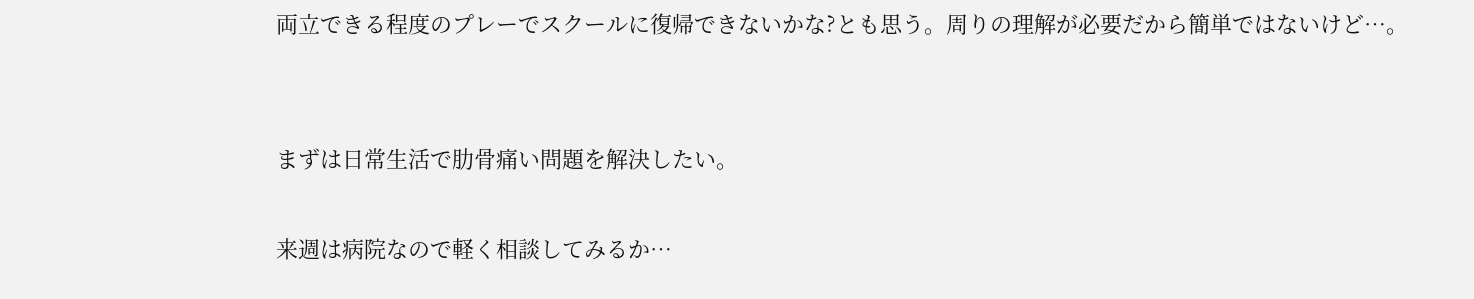両立できる程度のプレーでスクールに復帰できないかな?とも思う。周りの理解が必要だから簡単ではないけど…。


まずは日常生活で肋骨痛い問題を解決したい。

来週は病院なので軽く相談してみるか…